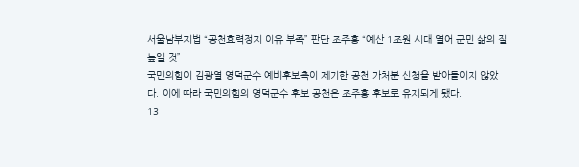서울남부지법 “공천효력정지 이유 부족” 판단 조주홍 “예산 1조원 시대 열어 군민 삶의 질 높일 것”
국민의힘이 김광열 영덕군수 예비후보측이 제기한 공천 가처분 신청을 받아들이지 않았다. 이에 따라 국민의힘의 영덕군수 후보 공천은 조주홍 후보로 유지되게 됐다.
13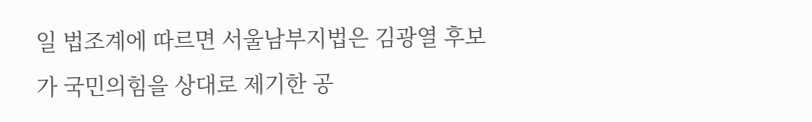일 법조계에 따르면 서울남부지법은 김광열 후보가 국민의힘을 상대로 제기한 공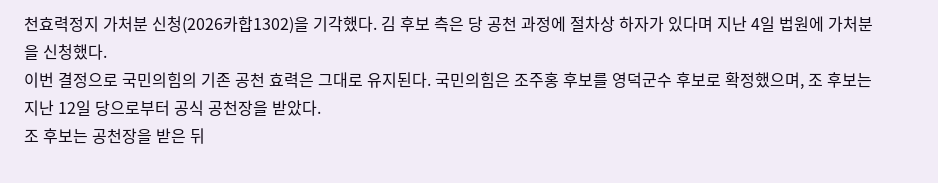천효력정지 가처분 신청(2026카합1302)을 기각했다. 김 후보 측은 당 공천 과정에 절차상 하자가 있다며 지난 4일 법원에 가처분을 신청했다.
이번 결정으로 국민의힘의 기존 공천 효력은 그대로 유지된다. 국민의힘은 조주홍 후보를 영덕군수 후보로 확정했으며, 조 후보는 지난 12일 당으로부터 공식 공천장을 받았다.
조 후보는 공천장을 받은 뒤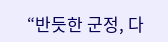“반듯한 군정, 다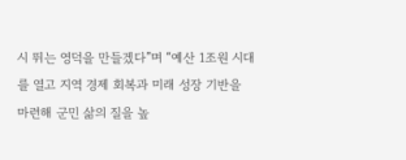시 뛰는 영덕을 만들겠다”며 “예산 1조원 시대를 열고 지역 경제 회복과 미래 성장 기반을 마련해 군민 삶의 질을 높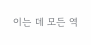이는 데 모든 역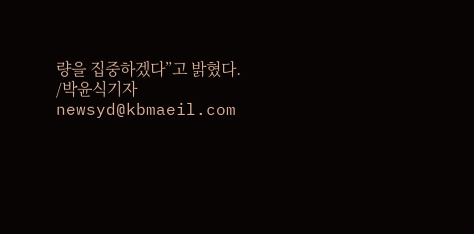량을 집중하겠다”고 밝혔다.
/박윤식기자 newsyd@kbmaeil.com